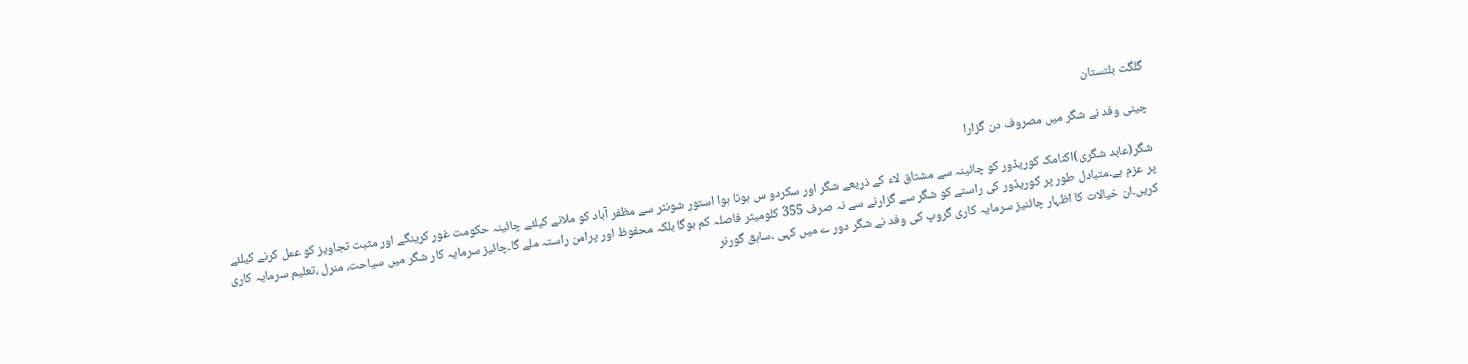گلگت بلتستان

چینی وفد نے شگر میں مصروف دن گزارا

شگر(عابد شگری)اکنامک کوریڈور کو چائینہ سے مشتاق لاء کے ذریعے شگر اور سکردو س ہوتا ہوا استور شونٹر سے مظفر آباد کو ملانے کیلئے چائینہ حکومت غور کرینگے اور مثبت تجاویز کو عمل کرنے کیلئے پر عزم ہے۔متبادل طور پر کوریڈور کی راستے کو شگر سے گزارنے سے نہ صرف 355 کلومیٹر فاصلہ کم ہوگا بلکہ محفوظ اور پرامن راستہ ملے گا۔چائیز سرمایہ کار شگر میں سیاحت، منرل ،تعلیم سرمایہ کاری کریں۔ان خیالات کا اظہار چائنیز سرمایہ کاری گروپ کی وفد نے شگر دور ے میں کہی ۔سابق گورنر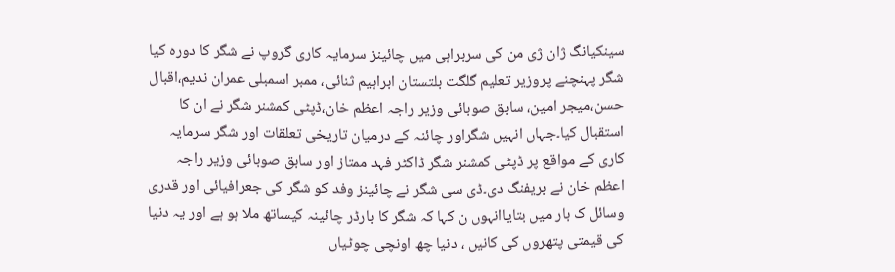سینکیانگ ژان ژی من کی سربراہی میں چائینز سرمایہ کاری گروپ نے شگر کا دورہ کیا شگر پہنچنے پروزیر تعلیم گلگت بلتستان ابراہیم ثنائی، ممبر اسمبلی عمران ندیم،اقبال حسن،میجر امین، سابق صوبائی وزیر راجہ اعظم خان،ڈپٹی کمشنر شگر نے ان کا استقبال کیا۔جہاں انہیں شگراور چائنہ کے درمیان تاریخی تعلقات اور شگر سرمایہ کاری کے مواقع پر ڈپٹی کمشنر شگر ڈاکٹر فہد ممتاز اور سابق صوبائی وزیر راجہ اعظم خان نے بریفنگ دی۔ڈی سی شگر نے چائینز وفد کو شگر کی جعرافیائی اور قدری وسائل ک بار میں بتایاانہوں ن کہا کہ شگر کا بارڈر چائینہ کیساتھ ملا ہو ہے اور یہ دنیا کی قیمتی پتھروں کی کانیں ، دنیا چھ اونچی چوٹیاں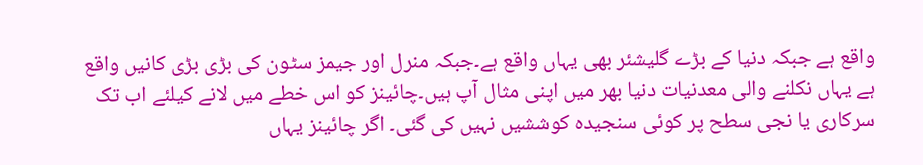واقع ہے جبکہ دنیا کے بڑے گلیشئر بھی یہاں واقع ہے۔جبکہ منرل اور جیمز سٹون کی بڑی بڑی کانیں واقع ہے یہاں نکلنے والی معدنیات دنیا بھر میں اپنی مثال آپ ہیں۔چائینز کو اس خطے میں لانے کیلئے اب تک سرکاری یا نجی سطح پر کوئی سنجیدہ کوششیں نہیں کی گئی۔ اگر چائینز یہاں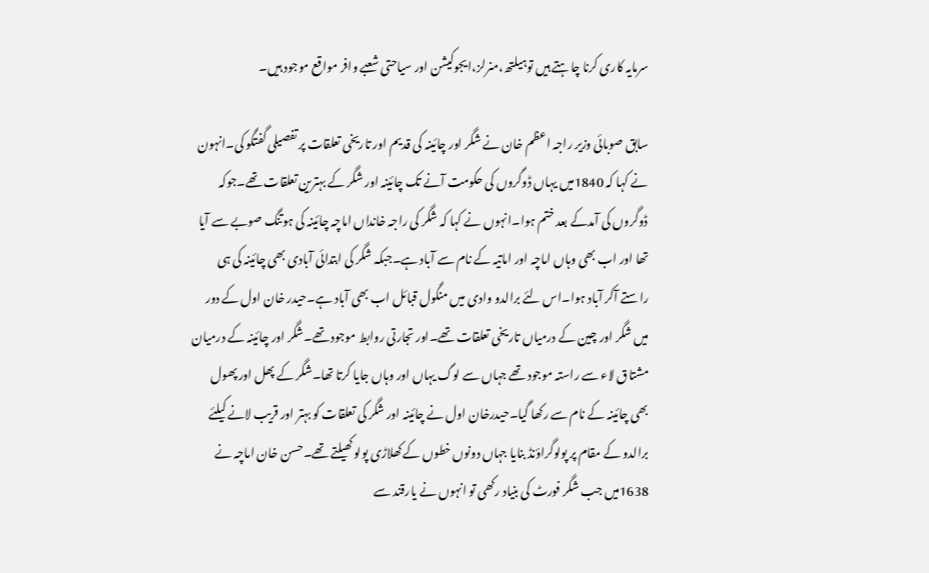سرمایہ کاری کرنا چاہتے ہیں توہیلتھ،منرلز،ایجوکیشن اور سیاحتی شعبے وافر مواقع موجود ہیں۔

سابق صوبائی وزیر راجہ اعظم خان نے شگر اور چائینہ کی قدیم اور تاریخی تعلقات پر تفصیلی گفتگو کی۔انہون نے کہا کہ 1840میں یہاں ڈوگروں کی حکومت آنے تک چائینہ اور شگر کے بہترین تعلقات تھے۔جوکہ ڈوگروں کی آمدکے بعد ختم ہوا۔انہوں نے کہا کہ شگر کی راجہ خانداں اماچہ چائینہ کی ہوتنگ صوبے سے آیا تھا اور اب بھی وہاں اماچہ اور اماتیہ کے نام سے آباد ہے۔جبکہ شگر کی ابتدائی آبادی بھی چائینہ کی ہی راستے آکر آباد ہوا۔اس لئے برالدو وادی میں منگول قبائل اب بھی آباد ہے۔حیدر خان اول کے دور میں شگر اور چین کے درمیاں تاریخی تعلقات تھے۔اور تجارتی روابط موجود تھے۔شگر اور چائینہ کے درمیان مشتاق لاء سے راستہ موجود تھے جہاں سے لوگ یہاں اور وہاں جایا کرتا تھا۔شگر کے پھل اور پھول بھی چائینہ کے نام سے رکھا گیا۔حیدرخان اول نے چائینہ اور شگر کی تعلقات کو بہتر اور قریب لانے کیلئے برالدو کے مقام پر پولوگراؤنڈ بنایا جہاں دونوں خطوں کے کھلاڑی پولو کھیلتے تھے۔حسن خان اماچہ نے 1638میں جب شگر فورٹ کی بنیاد رکھی تو انہوں نے یارقند سے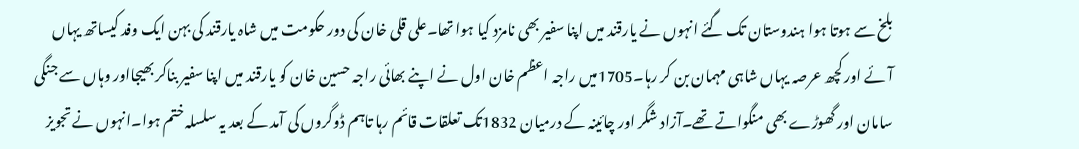بلخ سے ہوتا ہوا ہندوستان تک گئے انہوں نے یارقند میں اپنا سفیر بھی نامزد کیا ہوا تھا۔علی قلی خان کی دور حکومت میں شاہ یارقند کی بہن ایک وفد کیساتھ یہاں آئے اور کچھ عرصہ یہاں شاہی مہمان بن کر رہا۔1705میں راجہ اعظم خان اول نے اپنے بھائی راجہ حسین خان کو یارقند میں اپنا سفیر بناکر بھیجااور وہاں سے جنگی سامان اور گھوڑے بھی منگواتے تھے۔آزاد شگر اور چائینہ کے درمیان 1832تک تعلقات قائم رہا تاہم ڈوگروں کی آمد کے بعد یہ سلسلہ ختم ہوا۔انہوں نے تجویز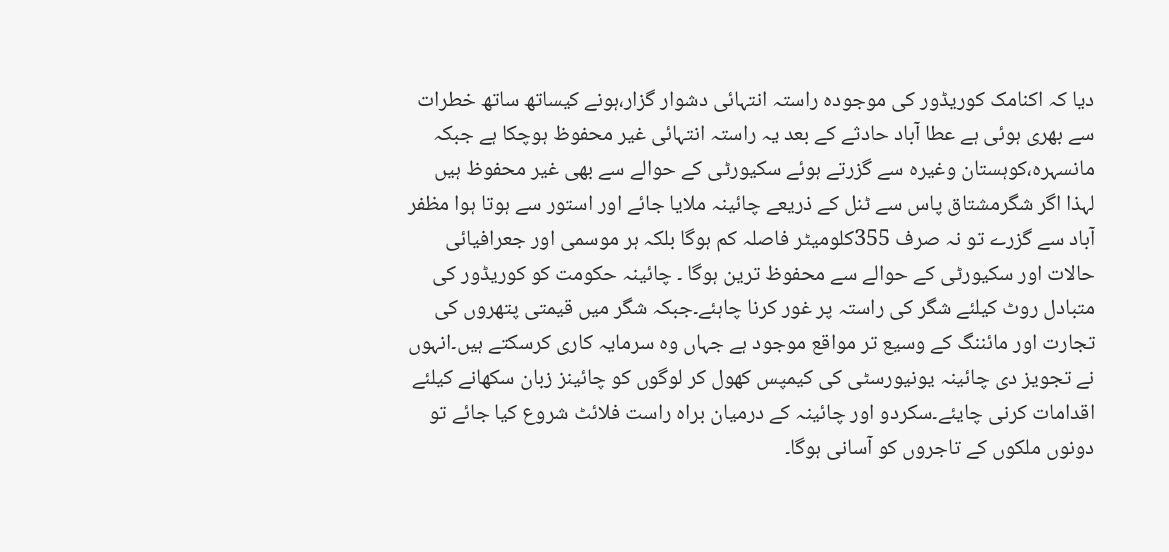دیا کہ اکنامک کوریڈور کی موجودہ راستہ انتہائی دشوار گزار،ہونے کیساتھ ساتھ خطرات سے بھری ہوئی ہے عطا آباد حادثے کے بعد یہ راستہ انتہائی غیر محفوظ ہوچکا ہے جبکہ مانسہرہ،کوہستان وغیرہ سے گزرتے ہوئے سکیورٹی کے حوالے سے بھی غیر محفوظ ہیں لہذا اگر شگرمشتاق پاس سے ٹنل کے ذریعے چائینہ ملایا جائے اور استور سے ہوتا ہوا مظفر آباد سے گزرے تو نہ صرف 355کلومیٹر فاصلہ کم ہوگا بلکہ ہر موسمی اور جعرافیائی حالات اور سکیورٹی کے حوالے سے محفوظ ترین ہوگا ۔ چائینہ حکومت کو کوریڈور کی متبادل روٹ کیلئے شگر کی راستہ پر غور کرنا چاہئے۔جبکہ شگر میں قیمتی پتھروں کی تجارت اور مائننگ کے وسیع تر مواقع موجود ہے جہاں وہ سرمایہ کاری کرسکتے ہیں۔انہوں نے تجویز دی چائینہ یونیورسٹی کی کیمپس کھول کر لوگوں کو چائینز زبان سکھانے کیلئے اقدامات کرنی چایئے۔سکردو اور چائینہ کے درمیان براہ راست فلائٹ شروع کیا جائے تو دونوں ملکوں کے تاجروں کو آسانی ہوگا۔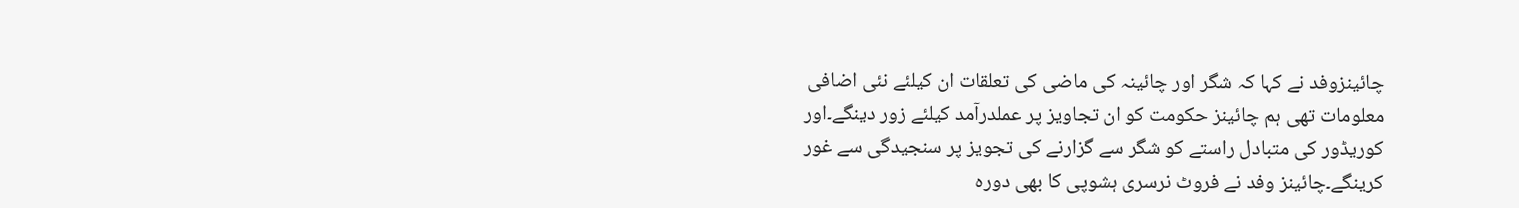چائینزوفد نے کہا کہ شگر اور چائینہ کی ماضی کی تعلقات ان کیلئے نئی اضافی معلومات تھی ہم چائینز حکومت کو ان تجاویز پر عملدرآمد کیلئے زور دینگے۔اور کوریڈور کی متبادل راستے کو شگر سے گزارنے کی تجویز پر سنجیدگی سے غور کرینگے۔چائینز وفد نے فروٹ نرسری ہشوپی کا بھی دورہ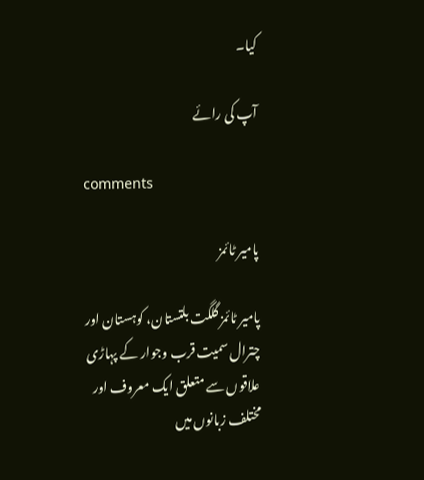کیا۔

آپ کی رائے

comments

پامیر ٹائمز

پامیر ٹائمز گلگت بلتستان، کوہستان اور چترال سمیت قرب وجوار کے پہاڑی علاقوں سے متعلق ایک معروف اور مختلف زبانوں میں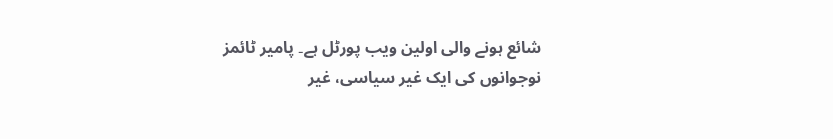شائع ہونے والی اولین ویب پورٹل ہے۔ پامیر ٹائمز نوجوانوں کی ایک غیر سیاسی، غیر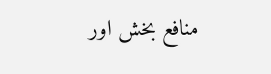منافع بخش اور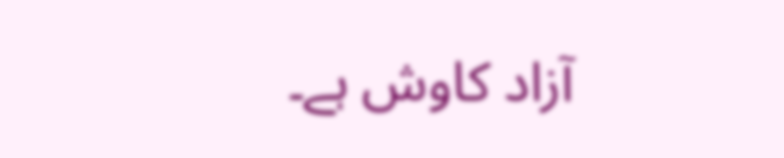آزاد کاوش ہے۔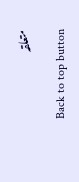متعلقہ

Back to top button